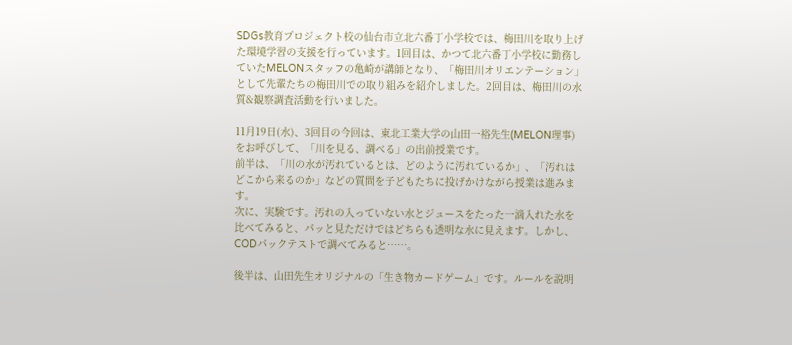SDGs教育プロジェクト校の仙台市立北六番丁小学校では、梅田川を取り上げた環境学習の支援を行っています。1回目は、かつて北六番丁小学校に勤務していたMELONスタッフの亀崎が講師となり、「梅田川オリエンテーション」として先輩たちの梅田川での取り組みを紹介しました。2回目は、梅田川の水質&観察調査活動を行いました。

11月19日(水)、3回目の今回は、東北工業大学の山田一裕先生(MELON理事)をお呼びして、「川を見る、調べる」の出前授業です。
前半は、「川の水が汚れているとは、どのように汚れているか」、「汚れはどこから来るのか」などの質問を子どもたちに投げかけながら授業は進みます。
次に、実験です。汚れの入っていない水とジュースをたった一滴入れた水を比べてみると、パッと見ただけではどちらも透明な水に見えます。しかし、CODパックテストで調べてみると……。

後半は、山田先生オリジナルの「生き物カードゲーム」です。ルールを説明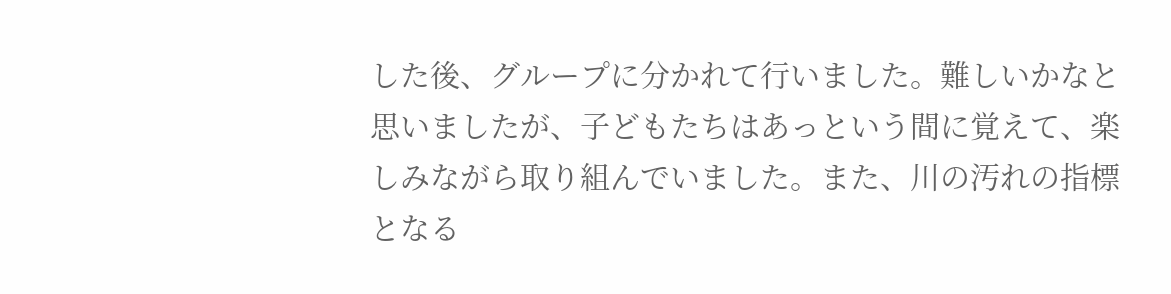した後、グループに分かれて行いました。難しいかなと思いましたが、子どもたちはあっという間に覚えて、楽しみながら取り組んでいました。また、川の汚れの指標となる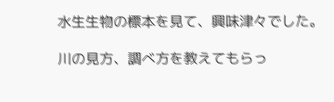水生生物の標本を見て、興味津々でした。

川の見方、調べ方を教えてもらっ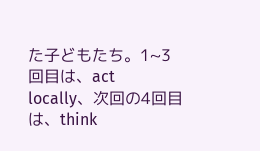た子どもたち。1~3回目は、act locally、次回の4回目は、think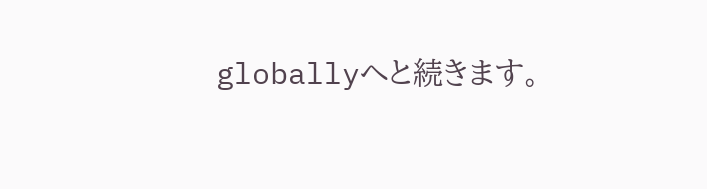globallyへと続きます。